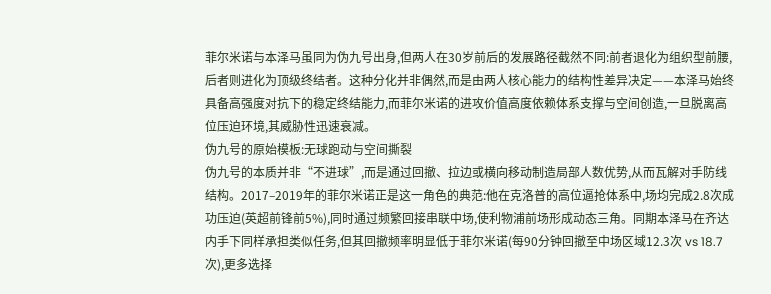菲尔米诺与本泽马虽同为伪九号出身,但两人在30岁前后的发展路径截然不同:前者退化为组织型前腰,后者则进化为顶级终结者。这种分化并非偶然,而是由两人核心能力的结构性差异决定——本泽马始终具备高强度对抗下的稳定终结能力,而菲尔米诺的进攻价值高度依赖体系支撑与空间创造,一旦脱离高位压迫环境,其威胁性迅速衰减。
伪九号的原始模板:无球跑动与空间撕裂
伪九号的本质并非“不进球”,而是通过回撤、拉边或横向移动制造局部人数优势,从而瓦解对手防线结构。2017–2019年的菲尔米诺正是这一角色的典范:他在克洛普的高位逼抢体系中,场均完成2.8次成功压迫(英超前锋前5%),同时通过频繁回接串联中场,使利物浦前场形成动态三角。同期本泽马在齐达内手下同样承担类似任务,但其回撤频率明显低于菲尔米诺(每90分钟回撤至中场区域12.3次 vs 18.7次),更多选择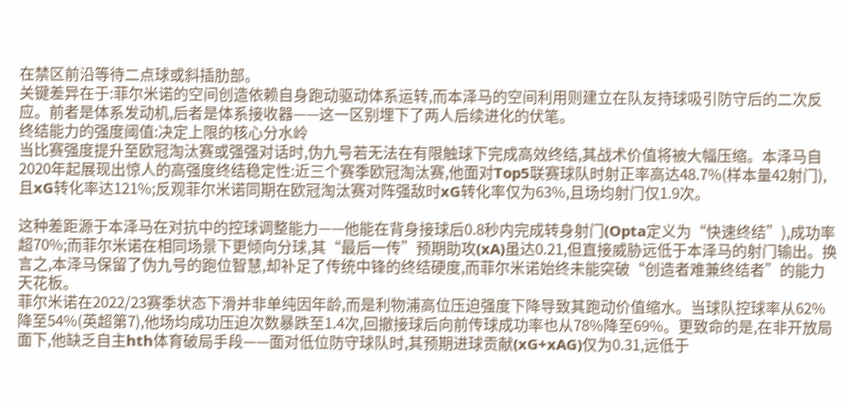在禁区前沿等待二点球或斜插肋部。
关键差异在于:菲尔米诺的空间创造依赖自身跑动驱动体系运转,而本泽马的空间利用则建立在队友持球吸引防守后的二次反应。前者是体系发动机,后者是体系接收器——这一区别埋下了两人后续进化的伏笔。
终结能力的强度阈值:决定上限的核心分水岭
当比赛强度提升至欧冠淘汰赛或强强对话时,伪九号若无法在有限触球下完成高效终结,其战术价值将被大幅压缩。本泽马自2020年起展现出惊人的高强度终结稳定性:近三个赛季欧冠淘汰赛,他面对Top5联赛球队时射正率高达48.7%(样本量42射门),且xG转化率达121%;反观菲尔米诺同期在欧冠淘汰赛对阵强敌时xG转化率仅为63%,且场均射门仅1.9次。

这种差距源于本泽马在对抗中的控球调整能力——他能在背身接球后0.8秒内完成转身射门(Opta定义为“快速终结”),成功率超70%;而菲尔米诺在相同场景下更倾向分球,其“最后一传”预期助攻(xA)虽达0.21,但直接威胁远低于本泽马的射门输出。换言之,本泽马保留了伪九号的跑位智慧,却补足了传统中锋的终结硬度,而菲尔米诺始终未能突破“创造者难兼终结者”的能力天花板。
菲尔米诺在2022/23赛季状态下滑并非单纯因年龄,而是利物浦高位压迫强度下降导致其跑动价值缩水。当球队控球率从62%降至54%(英超第7),他场均成功压迫次数暴跌至1.4次,回撤接球后向前传球成功率也从78%降至69%。更致命的是,在非开放局面下,他缺乏自主hth体育破局手段——面对低位防守球队时,其预期进球贡献(xG+xAG)仅为0.31,远低于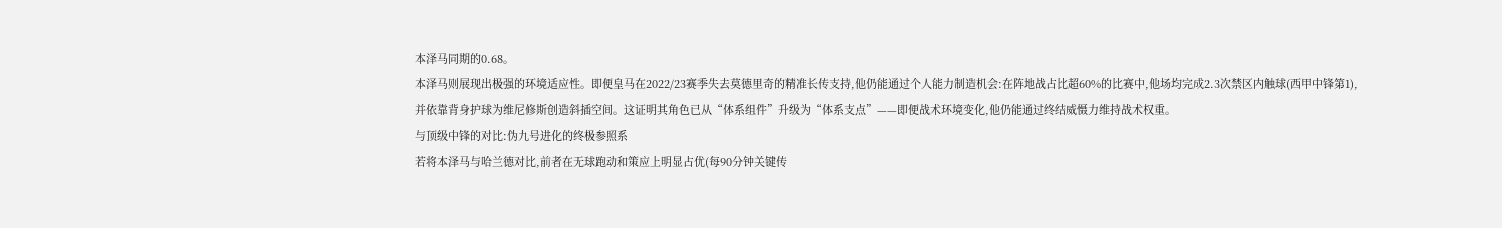本泽马同期的0.68。
本泽马则展现出极强的环境适应性。即便皇马在2022/23赛季失去莫德里奇的精准长传支持,他仍能通过个人能力制造机会:在阵地战占比超60%的比赛中,他场均完成2.3次禁区内触球(西甲中锋第1),并依靠背身护球为维尼修斯创造斜插空间。这证明其角色已从“体系组件”升级为“体系支点”——即便战术环境变化,他仍能通过终结威慑力维持战术权重。
与顶级中锋的对比:伪九号进化的终极参照系
若将本泽马与哈兰德对比,前者在无球跑动和策应上明显占优(每90分钟关键传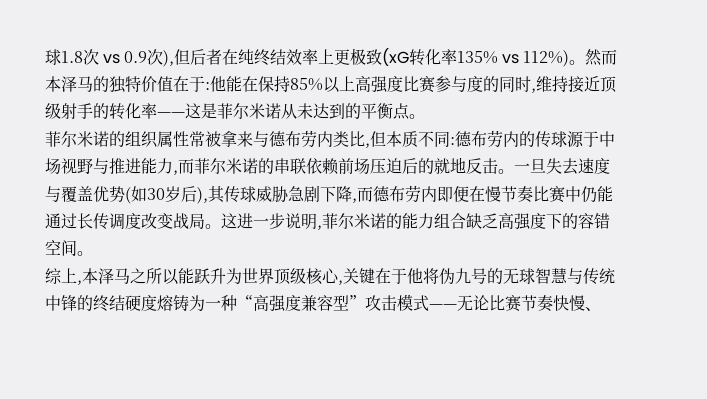球1.8次 vs 0.9次),但后者在纯终结效率上更极致(xG转化率135% vs 112%)。然而本泽马的独特价值在于:他能在保持85%以上高强度比赛参与度的同时,维持接近顶级射手的转化率——这是菲尔米诺从未达到的平衡点。
菲尔米诺的组织属性常被拿来与德布劳内类比,但本质不同:德布劳内的传球源于中场视野与推进能力,而菲尔米诺的串联依赖前场压迫后的就地反击。一旦失去速度与覆盖优势(如30岁后),其传球威胁急剧下降,而德布劳内即便在慢节奏比赛中仍能通过长传调度改变战局。这进一步说明,菲尔米诺的能力组合缺乏高强度下的容错空间。
综上,本泽马之所以能跃升为世界顶级核心,关键在于他将伪九号的无球智慧与传统中锋的终结硬度熔铸为一种“高强度兼容型”攻击模式——无论比赛节奏快慢、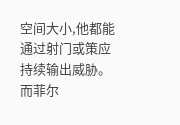空间大小,他都能通过射门或策应持续输出威胁。而菲尔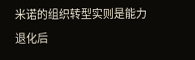米诺的组织转型实则是能力退化后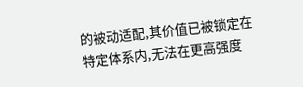的被动适配,其价值已被锁定在特定体系内,无法在更高强度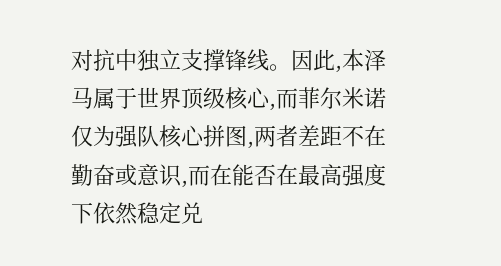对抗中独立支撑锋线。因此,本泽马属于世界顶级核心,而菲尔米诺仅为强队核心拼图,两者差距不在勤奋或意识,而在能否在最高强度下依然稳定兑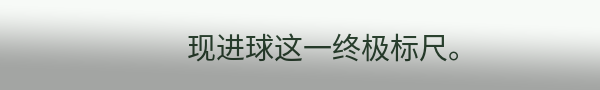现进球这一终极标尺。